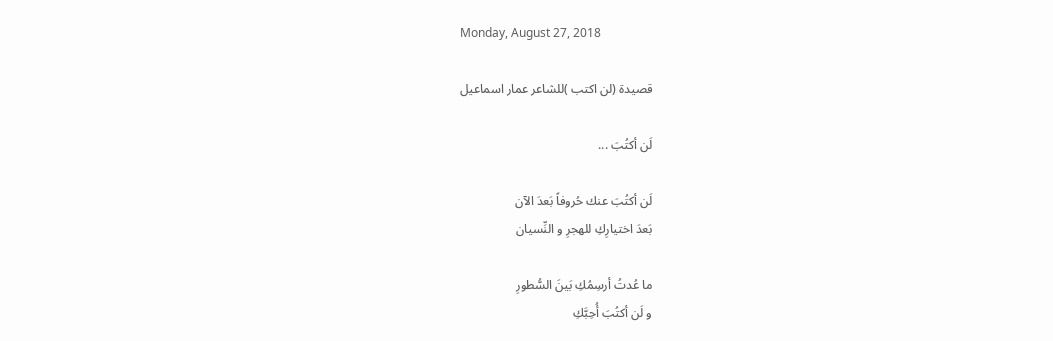Monday, August 27, 2018

قصيدة (لن اكتب )للشاعر عمار اسماعيل

لَن أكتُبَ ...

لَن أكتُبَ عنك حُروفاً بَعدَ الآن
بَعدَ اختيارِكِ للهجرِ و النِّسيان

ما عُدتُ أرسِمُكِ بَينَ السُّطورِ
و لَن أكتُبَ أُحِبَّكِ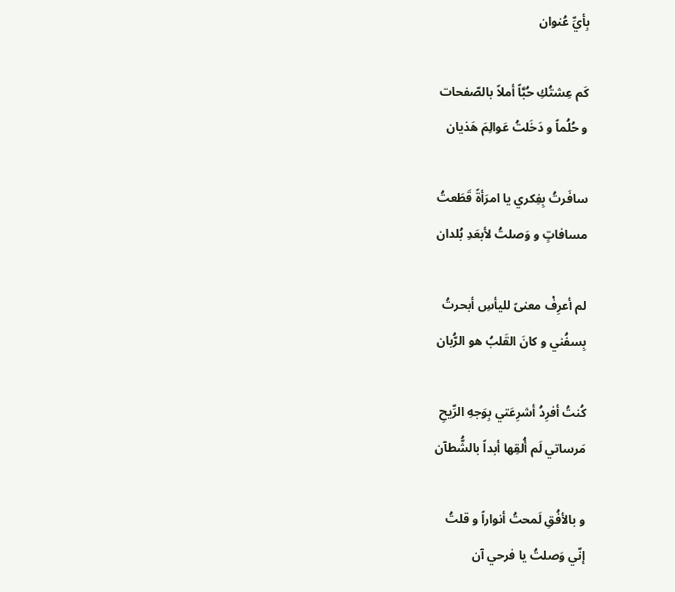بِأيِّ عُنوان

كَم عِشتُكِ حُبَّاً أملاً بالصّفحات
و حُلُماً و دَخَلتُ عَوالِمَ هَذيان

سافَرتُ بِفِكري يا امرَأةً قَطَعتُ
مسافاتٍ و وَصلتُ لأبعَدِ بُلدان

لم أعرِفْ معنىً لليأسِ أبحرتُ
بِسفُني و كانَ القَلبُ هو الرُّبان

كُنتُ أفرِدُ أشرِعَتي بِوَجهِ الرِّيحِ
مَرساتي لَم أُلقِها أبداً بالشُّطآن

و بالأفُقِ لَمحتُ أنواراً و قلتُ
إنّي وَصلتُ يا فرحي آن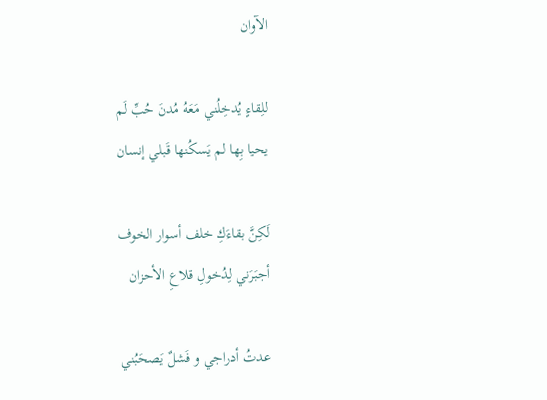الآوان

للِقاءٍ يُدخِلُني مَعَهُ مُدنَ حُبِّ لَم
يحيا بِها لم يَسكُنها قَبلي إنسان

لَكِنَّ بقاءَكِ خلف أسوار الخوف
أجبَرَني لِدُخولِ قلاعِ الأحزان

عدتُ أدراجي و فَشلٌ يَصحَبُني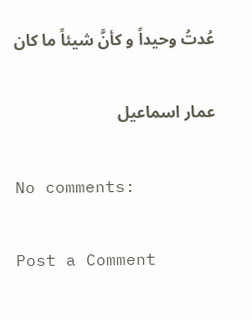عُدتُ وحيداً و كأنَّ شيئاً ما كان

عمار اسماعيل

No comments:

Post a Comment